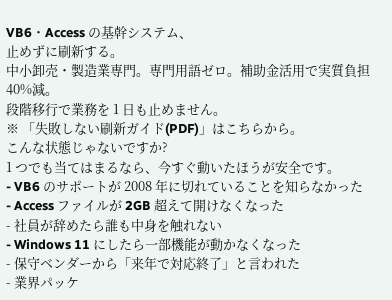VB6・Access の基幹システム、
止めずに刷新する。
中小卸売・製造業専門。専門用語ゼロ。補助金活用で実質負担 40%減。
段階移行で業務を 1 日も止めません。
※ 「失敗しない刷新ガイド(PDF)」はこちらから。
こんな状態じゃないですか?
1 つでも当てはまるなら、今すぐ動いたほうが安全です。
- VB6 のサポートが 2008 年に切れていることを知らなかった
- Access ファイルが 2GB 超えて開けなくなった
- 社員が辞めたら誰も中身を触れない
- Windows 11 にしたら一部機能が動かなくなった
- 保守ベンダーから「来年で対応終了」と言われた
- 業界パッケ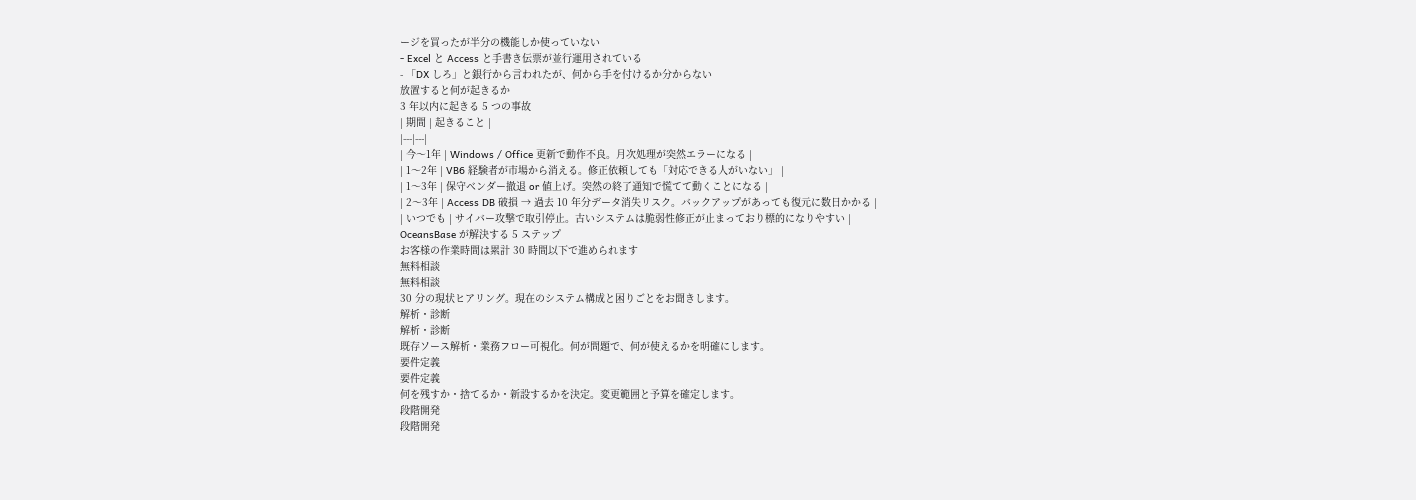ージを買ったが半分の機能しか使っていない
- Excel と Access と手書き伝票が並行運用されている
- 「DX しろ」と銀行から言われたが、何から手を付けるか分からない
放置すると何が起きるか
3 年以内に起きる 5 つの事故
| 期間 | 起きること |
|---|---|
| 今〜1年 | Windows / Office 更新で動作不良。月次処理が突然エラーになる |
| 1〜2年 | VB6 経験者が市場から消える。修正依頼しても「対応できる人がいない」 |
| 1〜3年 | 保守ベンダー撤退 or 値上げ。突然の終了通知で慌てて動くことになる |
| 2〜3年 | Access DB 破損 → 過去 10 年分データ消失リスク。バックアップがあっても復元に数日かかる |
| いつでも | サイバー攻撃で取引停止。古いシステムは脆弱性修正が止まっており標的になりやすい |
OceansBase が解決する 5 ステップ
お客様の作業時間は累計 30 時間以下で進められます
無料相談
無料相談
30 分の現状ヒアリング。現在のシステム構成と困りごとをお聞きします。
解析・診断
解析・診断
既存ソース解析・業務フロー可視化。何が問題で、何が使えるかを明確にします。
要件定義
要件定義
何を残すか・捨てるか・新設するかを決定。変更範囲と予算を確定します。
段階開発
段階開発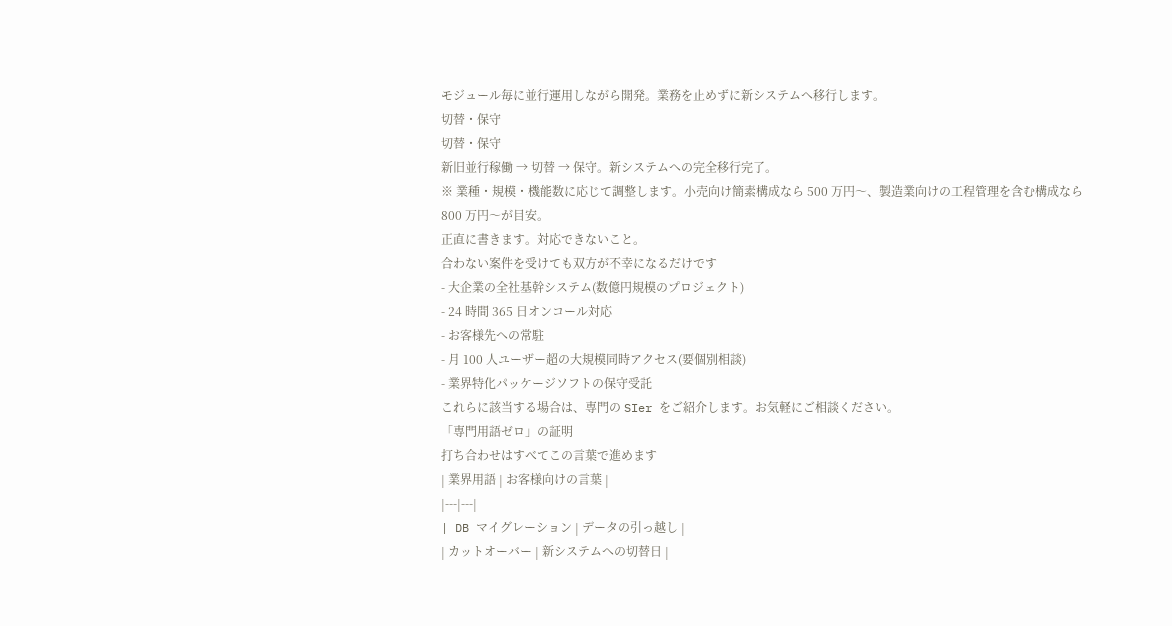モジュール毎に並行運用しながら開発。業務を止めずに新システムへ移行します。
切替・保守
切替・保守
新旧並行稼働 → 切替 → 保守。新システムへの完全移行完了。
※ 業種・規模・機能数に応じて調整します。小売向け簡素構成なら 500 万円〜、製造業向けの工程管理を含む構成なら 800 万円〜が目安。
正直に書きます。対応できないこと。
合わない案件を受けても双方が不幸になるだけです
- 大企業の全社基幹システム(数億円規模のプロジェクト)
- 24 時間 365 日オンコール対応
- お客様先への常駐
- 月 100 人ユーザー超の大規模同時アクセス(要個別相談)
- 業界特化パッケージソフトの保守受託
これらに該当する場合は、専門の SIer をご紹介します。お気軽にご相談ください。
「専門用語ゼロ」の証明
打ち合わせはすべてこの言葉で進めます
| 業界用語 | お客様向けの言葉 |
|---|---|
| DB マイグレーション | データの引っ越し |
| カットオーバー | 新システムへの切替日 |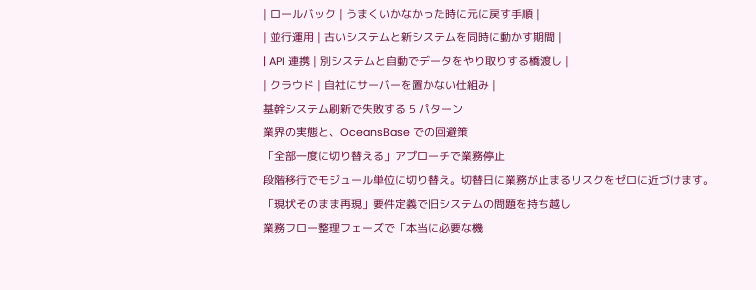| ロールバック | うまくいかなかった時に元に戻す手順 |
| 並行運用 | 古いシステムと新システムを同時に動かす期間 |
| API 連携 | 別システムと自動でデータをやり取りする橋渡し |
| クラウド | 自社にサーバーを置かない仕組み |
基幹システム刷新で失敗する 5 パターン
業界の実態と、OceansBase での回避策
「全部一度に切り替える」アプローチで業務停止
段階移行でモジュール単位に切り替え。切替日に業務が止まるリスクをゼロに近づけます。
「現状そのまま再現」要件定義で旧システムの問題を持ち越し
業務フロー整理フェーズで「本当に必要な機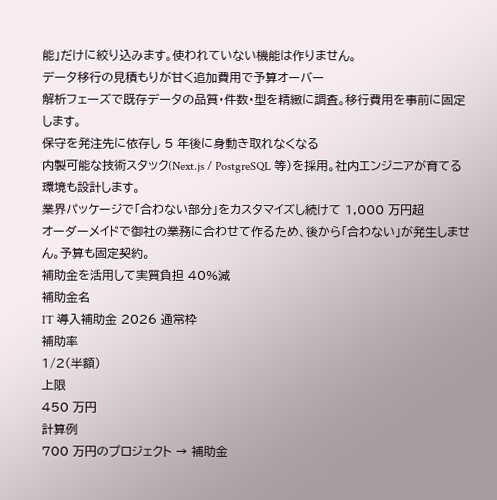能」だけに絞り込みます。使われていない機能は作りません。
データ移行の見積もりが甘く追加費用で予算オーバー
解析フェーズで既存データの品質・件数・型を精緻に調査。移行費用を事前に固定します。
保守を発注先に依存し 5 年後に身動き取れなくなる
内製可能な技術スタック(Next.js / PostgreSQL 等)を採用。社内エンジニアが育てる環境も設計します。
業界パッケージで「合わない部分」をカスタマイズし続けて 1,000 万円超
オーダーメイドで御社の業務に合わせて作るため、後から「合わない」が発生しません。予算も固定契約。
補助金を活用して実質負担 40%減
補助金名
IT 導入補助金 2026 通常枠
補助率
1/2(半額)
上限
450 万円
計算例
700 万円のプロジェクト → 補助金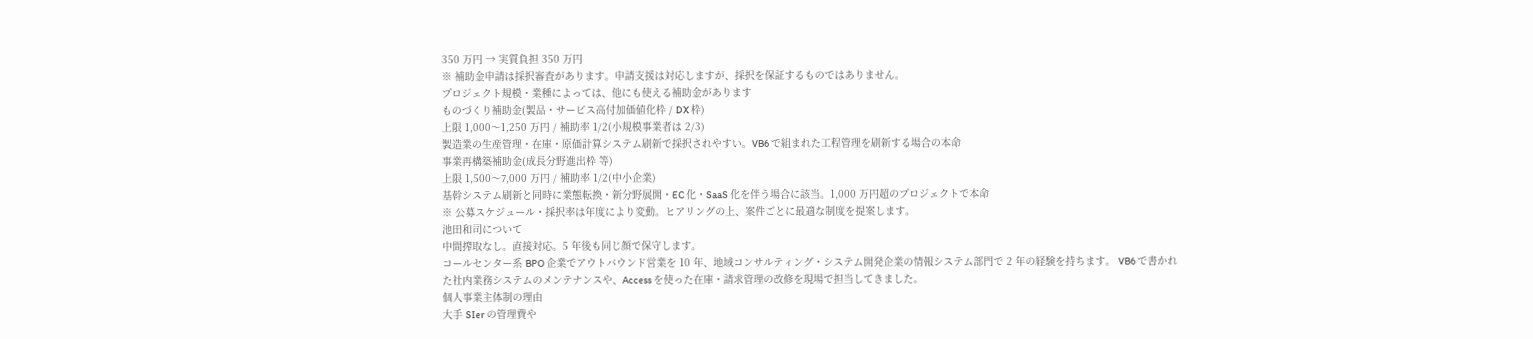350 万円 → 実質負担 350 万円
※ 補助金申請は採択審査があります。申請支援は対応しますが、採択を保証するものではありません。
プロジェクト規模・業種によっては、他にも使える補助金があります
ものづくり補助金(製品・サービス高付加価値化枠 / DX 枠)
上限 1,000〜1,250 万円 / 補助率 1/2(小規模事業者は 2/3)
製造業の生産管理・在庫・原価計算システム刷新で採択されやすい。VB6 で組まれた工程管理を刷新する場合の本命
事業再構築補助金(成長分野進出枠 等)
上限 1,500〜7,000 万円 / 補助率 1/2(中小企業)
基幹システム刷新と同時に業態転換・新分野展開・EC 化・SaaS 化を伴う場合に該当。1,000 万円超のプロジェクトで本命
※ 公募スケジュール・採択率は年度により変動。ヒアリングの上、案件ごとに最適な制度を提案します。
池田和司について
中間搾取なし。直接対応。5 年後も同じ顔で保守します。
コールセンター系 BPO 企業でアウトバウンド営業を 10 年、地域コンサルティング・システム開発企業の情報システム部門で 2 年の経験を持ちます。 VB6 で書かれた社内業務システムのメンテナンスや、Access を使った在庫・請求管理の改修を現場で担当してきました。
個人事業主体制の理由
大手 SIer の管理費や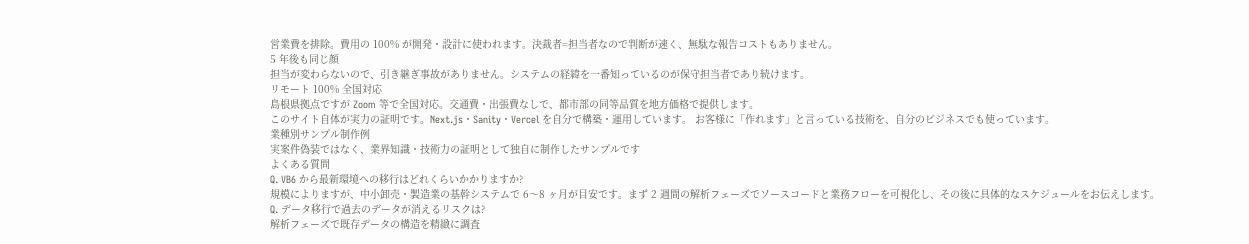営業費を排除。費用の 100% が開発・設計に使われます。決裁者=担当者なので判断が速く、無駄な報告コストもありません。
5 年後も同じ顔
担当が変わらないので、引き継ぎ事故がありません。システムの経緯を一番知っているのが保守担当者であり続けます。
リモート 100% 全国対応
島根県拠点ですが Zoom 等で全国対応。交通費・出張費なしで、都市部の同等品質を地方価格で提供します。
このサイト自体が実力の証明です。Next.js・Sanity・Vercel を自分で構築・運用しています。 お客様に「作れます」と言っている技術を、自分のビジネスでも使っています。
業種別サンプル制作例
実案件偽装ではなく、業界知識・技術力の証明として独自に制作したサンプルです
よくある質問
Q. VB6 から最新環境への移行はどれくらいかかりますか?
規模によりますが、中小卸売・製造業の基幹システムで 6〜8 ヶ月が目安です。まず 2 週間の解析フェーズでソースコードと業務フローを可視化し、その後に具体的なスケジュールをお伝えします。
Q. データ移行で過去のデータが消えるリスクは?
解析フェーズで既存データの構造を精緻に調査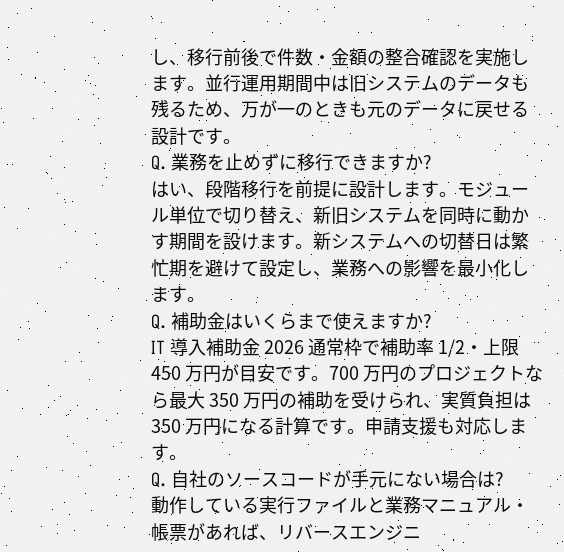し、移行前後で件数・金額の整合確認を実施します。並行運用期間中は旧システムのデータも残るため、万が一のときも元のデータに戻せる設計です。
Q. 業務を止めずに移行できますか?
はい、段階移行を前提に設計します。モジュール単位で切り替え、新旧システムを同時に動かす期間を設けます。新システムへの切替日は繁忙期を避けて設定し、業務への影響を最小化します。
Q. 補助金はいくらまで使えますか?
IT 導入補助金 2026 通常枠で補助率 1/2・上限 450 万円が目安です。700 万円のプロジェクトなら最大 350 万円の補助を受けられ、実質負担は 350 万円になる計算です。申請支援も対応します。
Q. 自社のソースコードが手元にない場合は?
動作している実行ファイルと業務マニュアル・帳票があれば、リバースエンジニ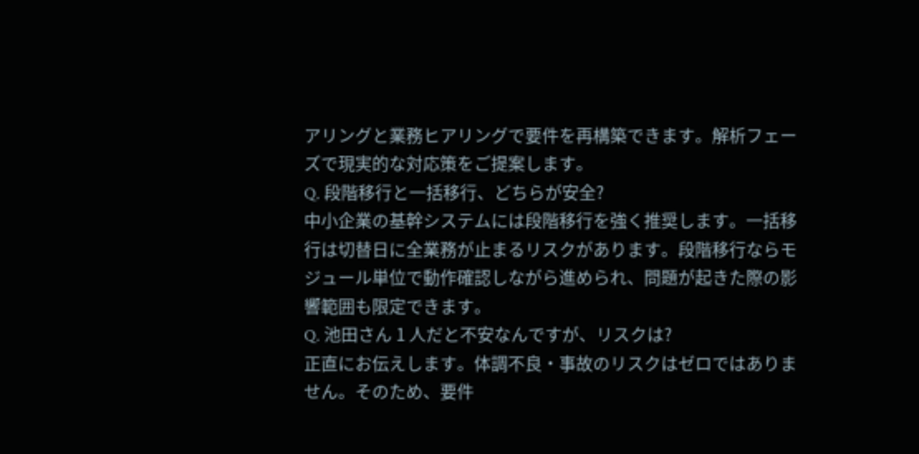アリングと業務ヒアリングで要件を再構築できます。解析フェーズで現実的な対応策をご提案します。
Q. 段階移行と一括移行、どちらが安全?
中小企業の基幹システムには段階移行を強く推奨します。一括移行は切替日に全業務が止まるリスクがあります。段階移行ならモジュール単位で動作確認しながら進められ、問題が起きた際の影響範囲も限定できます。
Q. 池田さん 1 人だと不安なんですが、リスクは?
正直にお伝えします。体調不良・事故のリスクはゼロではありません。そのため、要件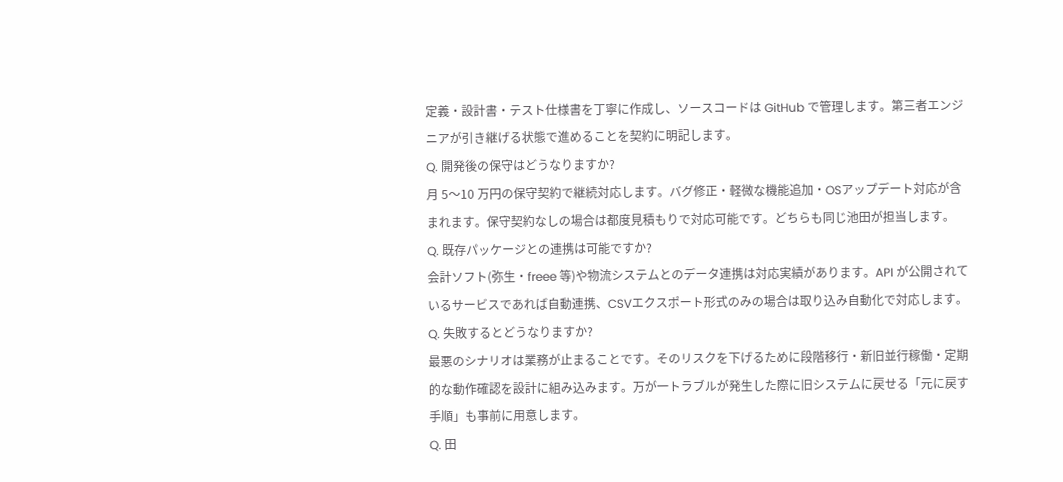定義・設計書・テスト仕様書を丁寧に作成し、ソースコードは GitHub で管理します。第三者エンジニアが引き継げる状態で進めることを契約に明記します。
Q. 開発後の保守はどうなりますか?
月 5〜10 万円の保守契約で継続対応します。バグ修正・軽微な機能追加・OSアップデート対応が含まれます。保守契約なしの場合は都度見積もりで対応可能です。どちらも同じ池田が担当します。
Q. 既存パッケージとの連携は可能ですか?
会計ソフト(弥生・freee 等)や物流システムとのデータ連携は対応実績があります。API が公開されているサービスであれば自動連携、CSVエクスポート形式のみの場合は取り込み自動化で対応します。
Q. 失敗するとどうなりますか?
最悪のシナリオは業務が止まることです。そのリスクを下げるために段階移行・新旧並行稼働・定期的な動作確認を設計に組み込みます。万が一トラブルが発生した際に旧システムに戻せる「元に戻す手順」も事前に用意します。
Q. 田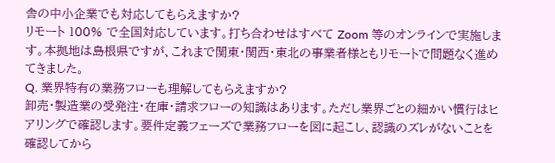舎の中小企業でも対応してもらえますか?
リモート 100% で全国対応しています。打ち合わせはすべて Zoom 等のオンラインで実施します。本拠地は島根県ですが、これまで関東・関西・東北の事業者様ともリモートで問題なく進めてきました。
Q. 業界特有の業務フローも理解してもらえますか?
卸売・製造業の受発注・在庫・請求フローの知識はあります。ただし業界ごとの細かい慣行はヒアリングで確認します。要件定義フェーズで業務フローを図に起こし、認識のズレがないことを確認してから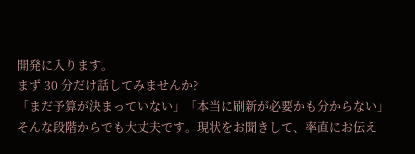開発に入ります。
まず 30 分だけ話してみませんか?
「まだ予算が決まっていない」「本当に刷新が必要かも分からない」
そんな段階からでも大丈夫です。現状をお聞きして、率直にお伝え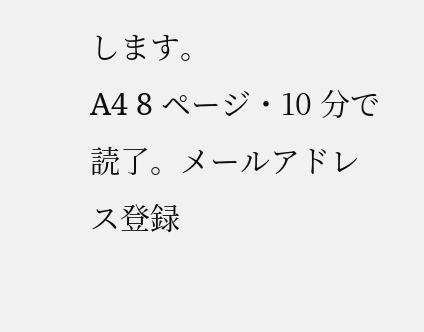します。
A4 8 ページ・10 分で読了。メールアドレス登録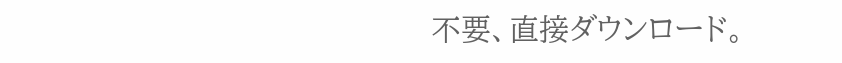不要、直接ダウンロード。